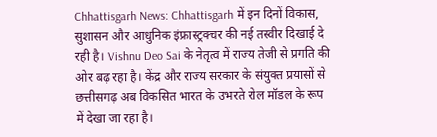Chhattisgarh News: Chhattisgarh में इन दिनों विकास, सुशासन और आधुनिक इंफ्रास्ट्रक्चर की नई तस्वीर दिखाई दे रही है। Vishnu Deo Sai के नेतृत्व में राज्य तेजी से प्रगति की ओर बढ़ रहा है। केंद्र और राज्य सरकार के संयुक्त प्रयासों से छत्तीसगढ़ अब विकसित भारत के उभरते रोल मॉडल के रूप में देखा जा रहा है।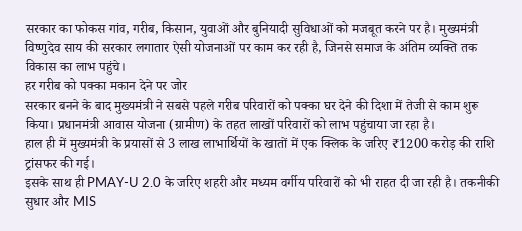सरकार का फोकस गांव, गरीब, किसान, युवाओं और बुनियादी सुविधाओं को मजबूत करने पर है। मुख्यमंत्री विष्णुदेव साय की सरकार लगातार ऐसी योजनाओं पर काम कर रही है, जिनसे समाज के अंतिम व्यक्ति तक विकास का लाभ पहुंचे।
हर गरीब को पक्का मकान देने पर जोर
सरकार बनने के बाद मुख्यमंत्री ने सबसे पहले गरीब परिवारों को पक्का घर देने की दिशा में तेजी से काम शुरू किया। प्रधानमंत्री आवास योजना (ग्रामीण) के तहत लाखों परिवारों को लाभ पहुंचाया जा रहा है।
हाल ही में मुख्यमंत्री के प्रयासों से 3 लाख लाभार्थियों के खातों में एक क्लिक के जरिए ₹1200 करोड़ की राशि ट्रांसफर की गई।
इसके साथ ही PMAY-U 2.0 के जरिए शहरी और मध्यम वर्गीय परिवारों को भी राहत दी जा रही है। तकनीकी सुधार और MIS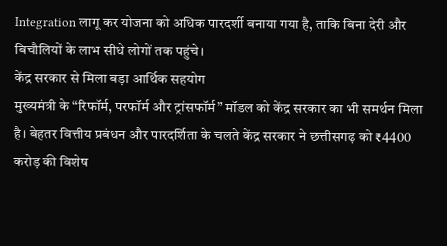Integration लागू कर योजना को अधिक पारदर्शी बनाया गया है, ताकि बिना देरी और बिचौलियों के लाभ सीधे लोगों तक पहुंचे।
केंद्र सरकार से मिला बड़ा आर्थिक सहयोग
मुख्यमंत्री के “रिफॉर्म, परफॉर्म और ट्रांसफॉर्म” मॉडल को केंद्र सरकार का भी समर्थन मिला है। बेहतर वित्तीय प्रबंधन और पारदर्शिता के चलते केंद्र सरकार ने छत्तीसगढ़ को ₹4400 करोड़ की विशेष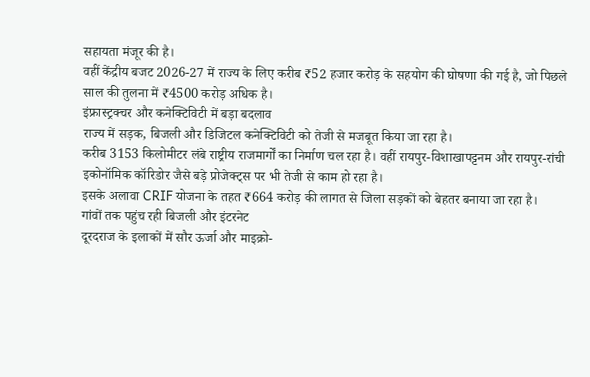सहायता मंजूर की है।
वहीं केंद्रीय बजट 2026-27 में राज्य के लिए करीब ₹52 हजार करोड़ के सहयोग की घोषणा की गई है, जो पिछले साल की तुलना में ₹4500 करोड़ अधिक है।
इंफ्रास्ट्रक्चर और कनेक्टिविटी में बड़ा बदलाव
राज्य में सड़क, बिजली और डिजिटल कनेक्टिविटी को तेजी से मजबूत किया जा रहा है।
करीब 3153 किलोमीटर लंबे राष्ट्रीय राजमार्गों का निर्माण चल रहा है। वहीं रायपुर-विशाखापट्टनम और रायपुर-रांची इकोनॉमिक कॉरिडोर जैसे बड़े प्रोजेक्ट्स पर भी तेजी से काम हो रहा है।
इसके अलावा CRIF योजना के तहत ₹664 करोड़ की लागत से जिला सड़कों को बेहतर बनाया जा रहा है।
गांवों तक पहुंच रही बिजली और इंटरनेट
दूरदराज के इलाकों में सौर ऊर्जा और माइक्रो-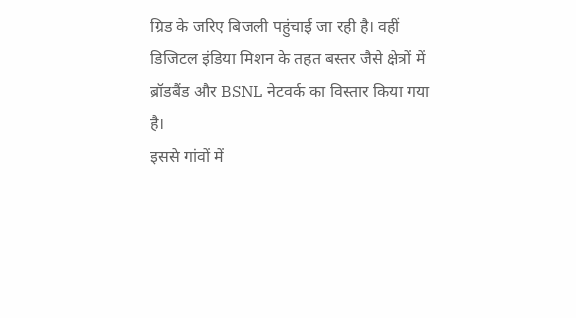ग्रिड के जरिए बिजली पहुंचाई जा रही है। वहीं डिजिटल इंडिया मिशन के तहत बस्तर जैसे क्षेत्रों में ब्रॉडबैंड और BSNL नेटवर्क का विस्तार किया गया है।
इससे गांवों में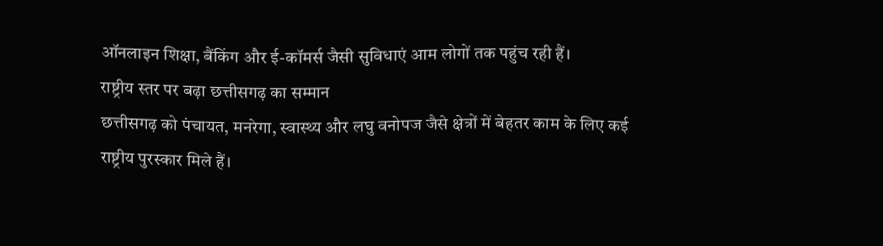ऑनलाइन शिक्षा, बैंकिंग और ई-कॉमर्स जैसी सुविधाएं आम लोगों तक पहुंच रही हैं।
राष्ट्रीय स्तर पर बढ़ा छत्तीसगढ़ का सम्मान
छत्तीसगढ़ को पंचायत, मनरेगा, स्वास्थ्य और लघु वनोपज जैसे क्षेत्रों में बेहतर काम के लिए कई राष्ट्रीय पुरस्कार मिले हैं।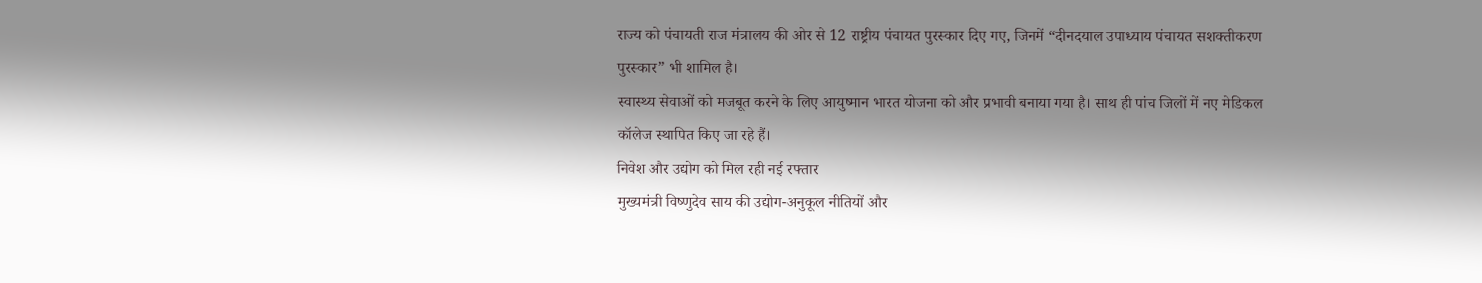राज्य को पंचायती राज मंत्रालय की ओर से 12 राष्ट्रीय पंचायत पुरस्कार दिए गए, जिनमें “दीनदयाल उपाध्याय पंचायत सशक्तीकरण पुरस्कार” भी शामिल है।
स्वास्थ्य सेवाओं को मजबूत करने के लिए आयुष्मान भारत योजना को और प्रभावी बनाया गया है। साथ ही पांच जिलों में नए मेडिकल कॉलेज स्थापित किए जा रहे हैं।
निवेश और उद्योग को मिल रही नई रफ्तार
मुख्यमंत्री विष्णुदेव साय की उद्योग-अनुकूल नीतियों और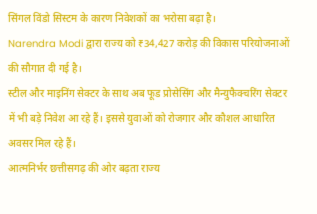सिंगल विंडो सिस्टम के कारण निवेशकों का भरोसा बढ़ा है।
Narendra Modi द्वारा राज्य को ₹34,427 करोड़ की विकास परियोजनाओं की सौगात दी गई है।
स्टील और माइनिंग सेक्टर के साथ अब फूड प्रोसेसिंग और मैन्युफैक्चरिंग सेक्टर में भी बड़े निवेश आ रहे हैं। इससे युवाओं को रोजगार और कौशल आधारित अवसर मिल रहे हैं।
आत्मनिर्भर छत्तीसगढ़ की ओर बढ़ता राज्य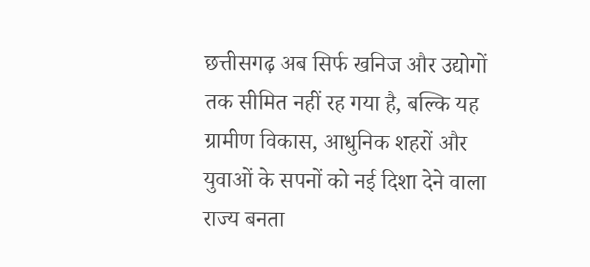छत्तीसगढ़ अब सिर्फ खनिज और उद्योगों तक सीमित नहीं रह गया है, बल्कि यह ग्रामीण विकास, आधुनिक शहरों और युवाओं के सपनों को नई दिशा देने वाला राज्य बनता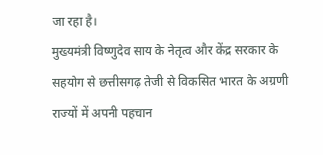जा रहा है।
मुख्यमंत्री विष्णुदेव साय के नेतृत्व और केंद्र सरकार के सहयोग से छत्तीसगढ़ तेजी से विकसित भारत के अग्रणी राज्यों में अपनी पहचान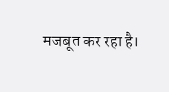मजबूत कर रहा है।